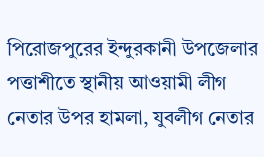পিরোজপুরের ইন্দুরকানী উপজেলার পত্তাশীতে স্থানীয় আওয়ামী লীগ নেতার উপর হামলা, যুবলীগ নেতার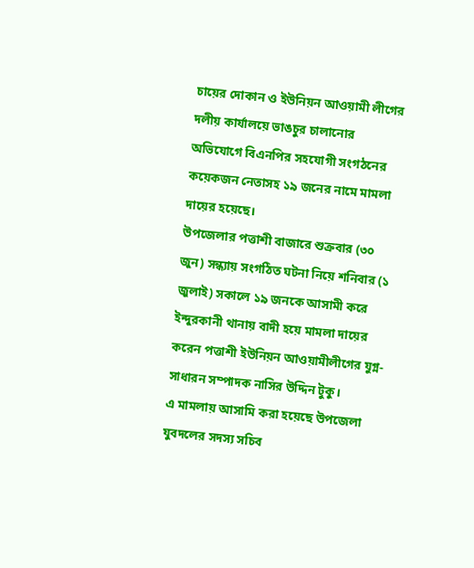চায়ের দোকান ও ইউনিয়ন আওয়ামী লীগের দলীয় কার্যালয়ে ভাঙচুর চালানোর অভিযোগে বিএনপির সহযোগী সংগঠনের কয়েকজন নেতাসহ ১৯ জনের নামে মামলা দায়ের হয়েছে।
উপজেলার পত্তাশী বাজারে শুক্রবার (৩০ জুন) সন্ধ্যায় সংগঠিত ঘটনা নিয়ে শনিবার (১ জুলাই) সকালে ১৯ জনকে আসামী করে ইন্দুরকানী থানায় বাদী হয়ে মামলা দায়ের করেন পত্তাশী ইউনিয়ন আওয়ামীলীগের যুগ্ন-সাধারন সম্পাদক নাসির উদ্দিন টুকু।
এ মামলায় আসামি করা হয়েছে উপজেলা যুবদলের সদস্য সচিব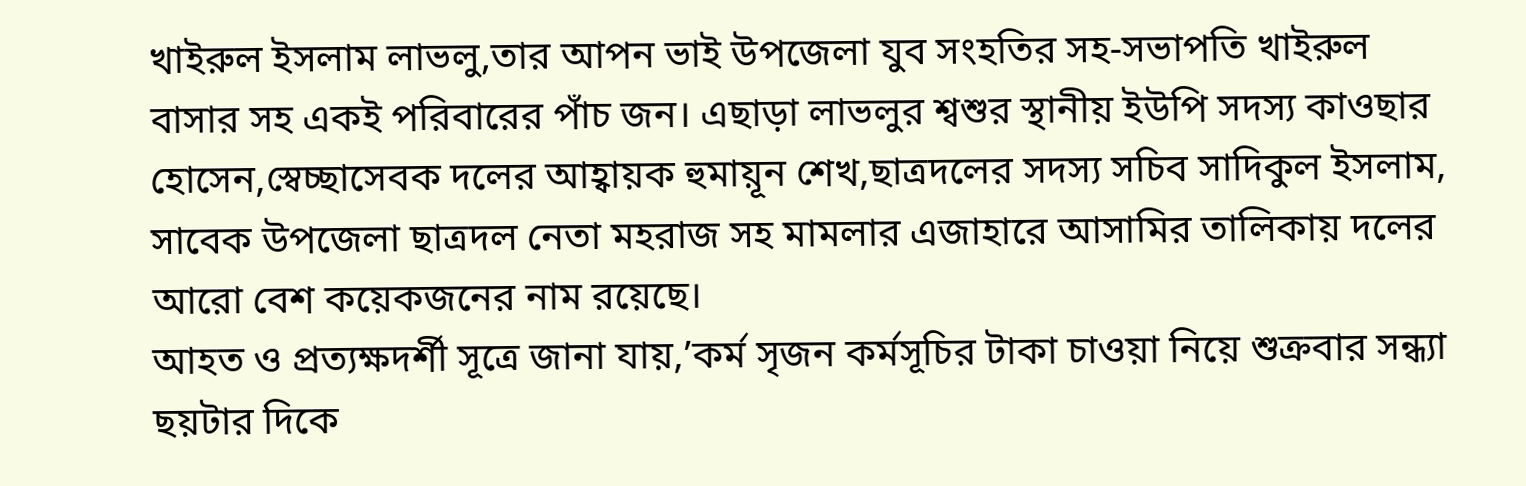খাইরুল ইসলাম লাভলু,তার আপন ভাই উপজেলা যুব সংহতির সহ-সভাপতি খাইরুল বাসার সহ একই পরিবারের পাঁচ জন। এছাড়া লাভলুর শ্বশুর স্থানীয় ইউপি সদস্য কাওছার হোসেন,স্বেচ্ছাসেবক দলের আহ্বায়ক হুমায়ূন শেখ,ছাত্রদলের সদস্য সচিব সাদিকুল ইসলাম, সাবেক উপজেলা ছাত্রদল নেতা মহরাজ সহ মামলার এজাহারে আসামির তালিকায় দলের আরো বেশ কয়েকজনের নাম রয়েছে।
আহত ও প্রত্যক্ষদর্শী সূত্রে জানা যায়,’কর্ম সৃজন কর্মসূচির টাকা চাওয়া নিয়ে শুক্রবার সন্ধ্যা ছয়টার দিকে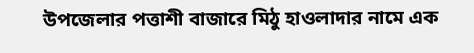উপজেলার পত্তাশী বাজারে মিঠু হাওলাদার নামে এক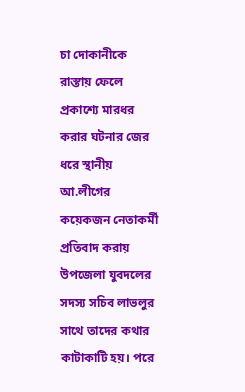চা দোকানীকে রাস্তায় ফেলে প্রকাশ্যে মারধর করার ঘটনার জের ধরে স্থানীয় আ.লীগের কয়েকজন নেতাকর্মী প্রতিবাদ করায় উপজেলা যুবদলের সদস্য সচিব লাভলুর সাথে তাদের কথার কাটাকাটি হয়। পরে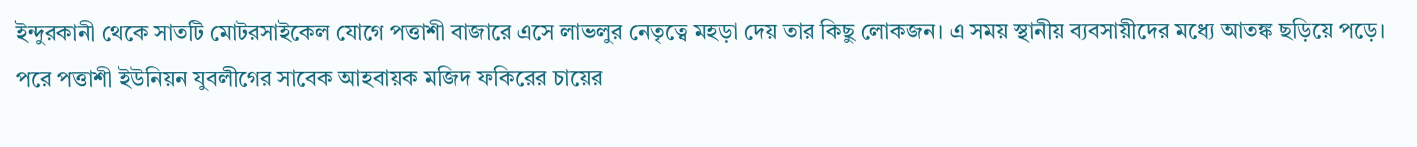ইন্দুরকানী থেকে সাতটি মোটরসাইকেল যোগে পত্তাশী বাজারে এসে লাভলুর নেতৃত্বে মহড়া দেয় তার কিছু লোকজন। এ সময় স্থানীয় ব্যবসায়ীদের মধ্যে আতঙ্ক ছড়িয়ে পড়ে। পরে পত্তাশী ইউনিয়ন যুবলীগের সাবেক আহবায়ক মজিদ ফকিরের চায়ের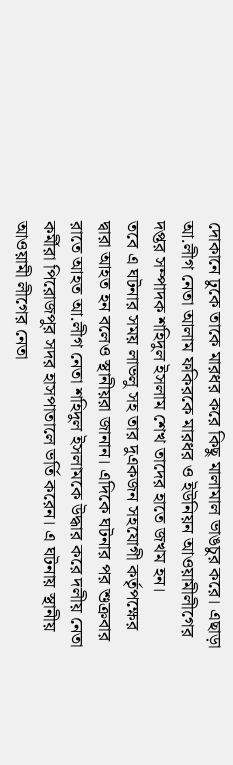দোকানে ঢুকে তাকে মারধর করে কিছু মালামাল ভাঙচুর করে। এছাড়া আ.লীগ নেতা আলাম ফকিরকে মারধর ও ইউনিয়ন আওয়ামীলীগের দপ্তর সম্পাদক শহিদুল ইসলাম শেখ তাদের হাতে জখম হন।
তবে এ ঘটনার সময় লাভলু সহ তার দুএকজন সহযোগী কর্তৃপক্ষের দ্বারা আহত হন বলেও স্থানীয়রা জানান। এদিকে ঘটনার পর শুক্রবার রাতে আহত আ.লীগ নেতা শহিদুল ইসলামকে উদ্ধার করে দলীয় নেতা কর্মীরা পিরোজপুর সদর হাসপাতালে ভর্তি করেন। এ ঘটনায় স্থানীয় আওয়ামী লীগের নেতা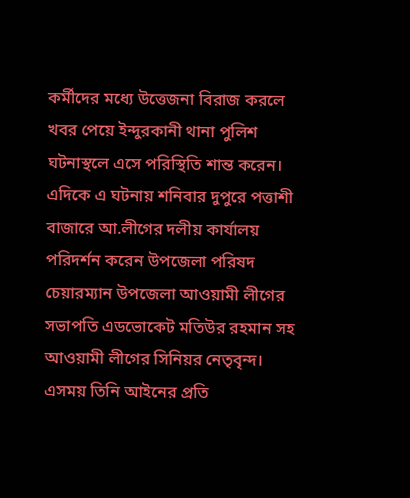কর্মীদের মধ্যে উত্তেজনা বিরাজ করলে খবর পেয়ে ইন্দুরকানী থানা পুলিশ ঘটনাস্থলে এসে পরিস্থিতি শান্ত করেন। এদিকে এ ঘটনায় শনিবার দুপুরে পত্তাশী বাজারে আ.লীগের দলীয় কার্যালয় পরিদর্শন করেন উপজেলা পরিষদ চেয়ারম্যান উপজেলা আওয়ামী লীগের সভাপতি এডভোকেট মতিউর রহমান সহ আওয়ামী লীগের সিনিয়র নেতৃবৃন্দ। এসময় তিনি আইনের প্রতি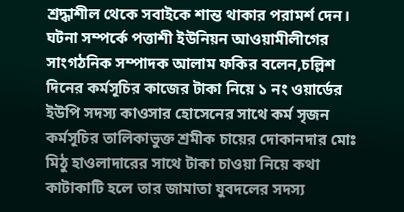শ্রদ্ধাশীল থেকে সবাইকে শান্ত থাকার পরামর্শ দেন।
ঘটনা সম্পর্কে পত্তাশী ইউনিয়ন আওয়ামীলীগের সাংগঠনিক সম্পাদক আলাম ফকির বলেন,চল্লিশ দিনের কর্মসূচির কাজের টাকা নিয়ে ১ নং ওয়ার্ডের ইউপি সদস্য কাওসার হোসেনের সাথে কর্ম সৃজন কর্মসূচির তালিকাভুক্ত শ্রমীক চায়ের দোকানদার মোঃ মিঠু হাওলাদারের সাথে টাকা চাওয়া নিয়ে কথা কাটাকাটি হলে তার জামাতা যুবদলের সদস্য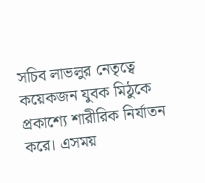সচিব লাভলুর নেতৃত্বে কয়েকজন যুবক মিঠুকে প্রকাশ্যে শারীরিক নির্যাতন করে। এসময়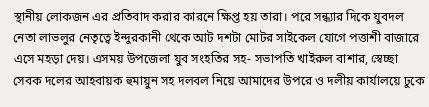স্থানীয় লোকজন এর প্রতিবাদ করার কারনে ক্ষিপ্ত হয় তারা। পরে সন্ধ্যার দিকে যুবদল নেতা লাভলুর নেতৃত্বে ইন্দুরকানী থেকে আট দশটা মোটর সাইকেল যোগে পত্তাশী বাজারে এসে মহড়া দেয়। এসময় উপজেলা যুব সংহতির সহ- সভাপতি খাইরুল বাশার, স্বেচ্ছা সেবক দলের আহবায়ক হুমায়ুন সহ দলবল নিয়ে আমাদের উপরে ও দলীয় কার্যালয়ে ঢুকে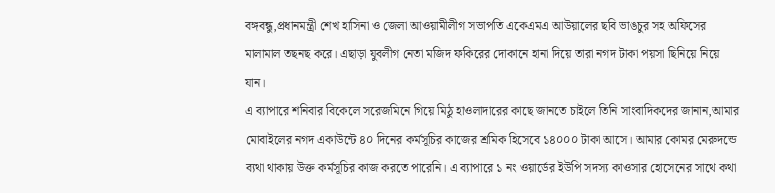বঙ্গবন্ধু,প্রধানমন্ত্রী শেখ হাসিনা ও জেলা আওয়ামীলীগ সভাপতি একেএমএ আউয়ালের ছবি ভাঙচুর সহ অফিসের মালামাল তছনছ করে। এছাড়া যুবলীগ নেতা মজিদ ফকিরের দোকানে হানা দিয়ে তারা নগদ টাকা পয়সা ছিনিয়ে নিয়ে যান।
এ ব্যাপারে শনিবার বিকেলে সরেজমিনে গিয়ে মিঠু হাওলাদারের কাছে জানতে চাইলে তিনি সাংবাদিকদের জানান,আমার মোবাইলের নগদ একাউন্টে ৪০ দিনের কর্মসূচির কাজের শ্রমিক হিসেবে ১৪০০০ টাকা আসে। আমার কোমর মেরুদন্ডে ব্যথা থাকায় উক্ত কর্মসূচির কাজ করতে পারেনি। এ ব্যাপারে ১ নং ওয়ার্ডের ইউপি সদস্য কাওসার হোসেনের সাথে কথা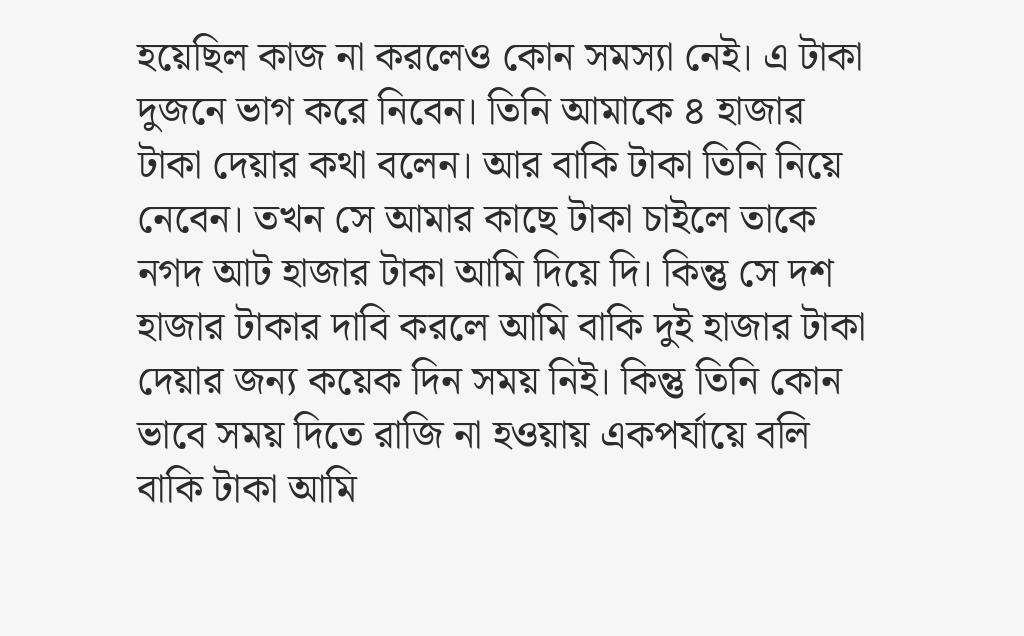হয়েছিল কাজ না করলেও কোন সমস্যা নেই। এ টাকা দুজনে ভাগ করে নিবেন। তিনি আমাকে ৪ হাজার টাকা দেয়ার কথা বলেন। আর বাকি টাকা তিনি নিয়ে নেবেন। তখন সে আমার কাছে টাকা চাইলে তাকে নগদ আট হাজার টাকা আমি দিয়ে দি। কিন্তু সে দশ হাজার টাকার দাবি করলে আমি বাকি দুই হাজার টাকা দেয়ার জন্য কয়েক দিন সময় নিই। কিন্তু তিনি কোন ভাবে সময় দিতে রাজি না হওয়ায় একপর্যায়ে বলি বাকি টাকা আমি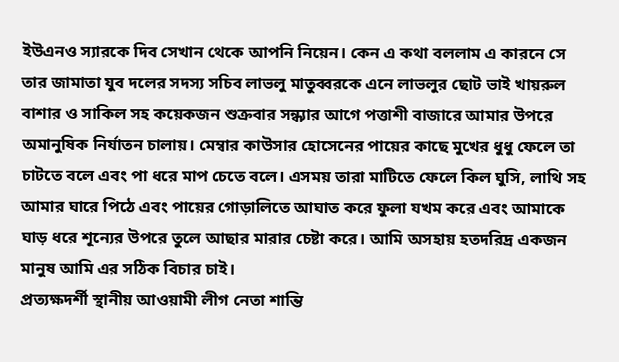ইউএনও স্যারকে দিব সেখান থেকে আপনি নিয়েন। কেন এ কথা বললাম এ কারনে সে তার জামাতা যুব দলের সদস্য সচিব লাভলু মাতুব্বরকে এনে লাভলুর ছোট ভাই খায়রুল বাশার ও সাকিল সহ কয়েকজন শুক্রবার সন্ধ্যার আগে পত্তাশী বাজারে আমার উপরে অমানুষিক নির্যাতন চালায়। মেম্বার কাউসার হোসেনের পায়ের কাছে মুখের ধুধু ফেলে তা চাটতে বলে এবং পা ধরে মাপ চেতে বলে। এসময় তারা মাটিতে ফেলে কিল ঘুসি, লাথি সহ আমার ঘারে পিঠে এবং পায়ের গোড়ালিতে আঘাত করে ফুলা যখম করে এবং আমাকে ঘাড় ধরে শূন্যের উপরে তুলে আছার মারার চেষ্টা করে। আমি অসহায় হতদরিদ্র একজন মানুষ আমি এর সঠিক বিচার চাই।
প্রত্যক্ষদর্শী স্থানীয় আওয়ামী লীগ নেতা শান্তি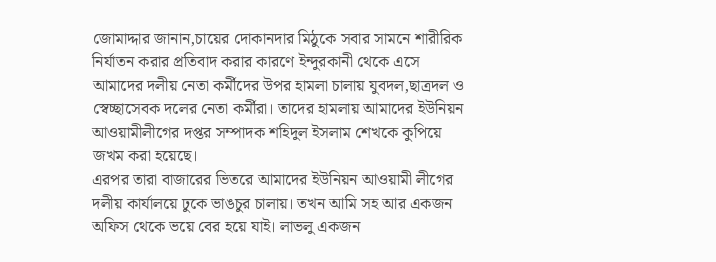জোমাদ্দার জানান,চায়ের দোকানদার মিঠুকে সবার সামনে শারীরিক নির্যাতন করার প্রতিবাদ করার কারণে ইন্দুরকানী থেকে এসে আমাদের দলীয় নেতা কর্মীদের উপর হামলা চালায় যুবদল,ছাত্রদল ও স্বেচ্ছাসেবক দলের নেতা কর্মীরা। তাদের হামলায় আমাদের ইউনিয়ন আওয়ামীলীগের দপ্তর সম্পাদক শহিদুল ইসলাম শেখকে কুপিয়ে জখম করা হয়েছে।
এরপর তারা বাজারের ভিতরে আমাদের ইউনিয়ন আওয়ামী লীগের দলীয় কার্যালয়ে ঢুকে ভাঙচুর চালায়। তখন আমি সহ আর একজন অফিস থেকে ভয়ে বের হয়ে যাই। লাভলু একজন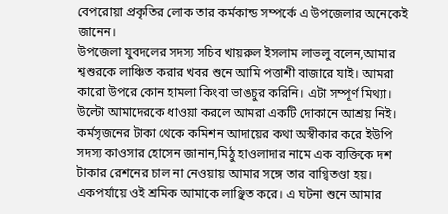বেপরোয়া প্রকৃতির লোক তার কর্মকান্ড সম্পর্কে এ উপজেলার অনেকেই জানেন।
উপজেলা যুবদলের সদস্য সচিব খায়রুল ইসলাম লাভলু বলেন,আমার শ্বশুরকে লাঞ্চিত করার খবর শুনে আমি পত্তাশী বাজারে যাই। আমরা কারো উপরে কোন হামলা কিংবা ভাঙচুর করিনি। এটা সম্পূর্ণ মিথ্যা। উল্টো আমাদেরকে ধাওয়া করলে আমরা একটি দোকানে আশ্রয় নিই।
কর্মসৃজনের টাকা থেকে কমিশন আদায়ের কথা অস্বীকার করে ইউপি সদস্য কাওসার হোসেন জানান,মিঠু হাওলাদার নামে এক ব্যক্তিকে দশ টাকার রেশনের চাল না নেওয়ায় আমার সঙ্গে তার বাগ্বিতণ্ডা হয়। একপর্যায়ে ওই শ্রমিক আমাকে লাঞ্ছিত করে। এ ঘটনা শুনে আমার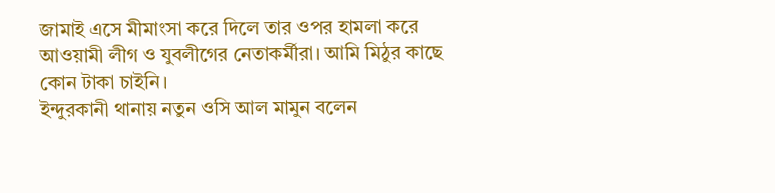জামাই এসে মীমাংসা করে দিলে তার ওপর হামলা করে আওয়ামী লীগ ও যুবলীগের নেতাকর্মীরা। আমি মিঠুর কাছে কোন টাকা চাইনি।
ইন্দুরকানী থানায় নতুন ওসি আল মামুন বলেন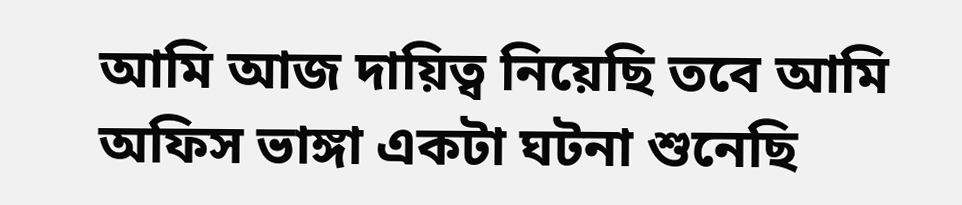আমি আজ দায়িত্ব নিয়েছি তবে আমি অফিস ভাঙ্গা একটা ঘটনা শুনেছি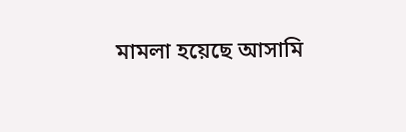মামলা হয়েছে আসামি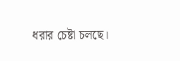ধরার চেষ্টা চলছে।